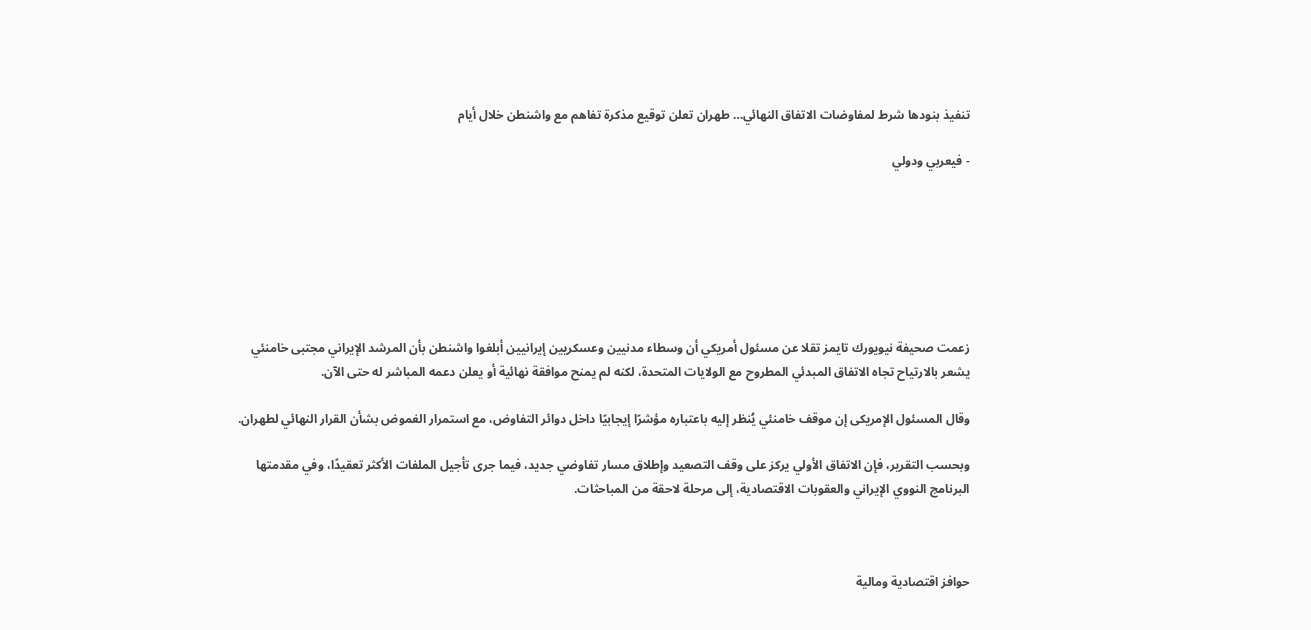تنفيذ بنودها شرط لمفاوضات الاتفاق النهائي… طهران تعلن توقيع مذكرة تفاهم مع واشنطن خلال أيام

- فيعربي ودولي







زعمت صحيفة نيويورك تايمز تقلا عن مسئول أمريكي أن وسطاء مدنيين وعسكريين إيرانيين أبلغوا واشنطن بأن المرشد الإيراني مجتبى خامنئي يشعر بالارتياح تجاه الاتفاق المبدئي المطروح مع الولايات المتحدة، لكنه لم يمنح موافقة نهائية أو يعلن دعمه المباشر له حتى الآن.

وقال المسئول الإمريكى إن موقف خامنئي يُنظر إليه باعتباره مؤشرًا إيجابيًا داخل دوائر التفاوض، مع استمرار الغموض بشأن القرار النهائي لطهران.

وبحسب التقرير، فإن الاتفاق الأولي يركز على وقف التصعيد وإطلاق مسار تفاوضي جديد، فيما جرى تأجيل الملفات الأكثر تعقيدًا، وفي مقدمتها البرنامج النووي الإيراني والعقوبات الاقتصادية، إلى مرحلة لاحقة من المباحثات.



حوافز اقتصادية ومالية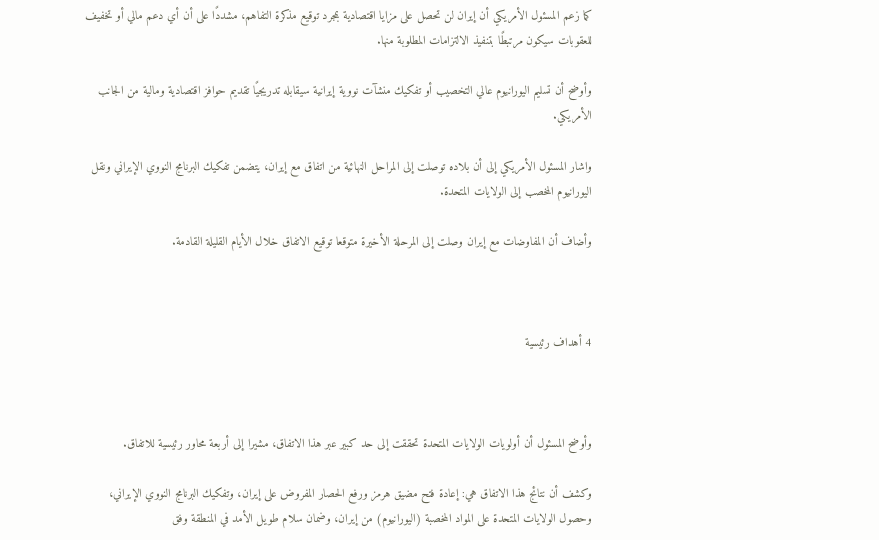كما زعم المسئول الأمريكي أن إيران لن تحصل على مزايا اقتصادية بمجرد توقيع مذكرة التفاهم، مشددًا على أن أي دعم مالي أو تخفيف للعقوبات سيكون مرتبطًا بتنفيذ الالتزامات المطلوبة منها.

وأوضح أن تسليم اليورانيوم عالي التخصيب أو تفكيك منشآت نووية إيرانية سيقابله تدريجيًا تقديم حوافز اقتصادية ومالية من الجانب الأمريكي.

واشار المسئول الأمريكي إلى أن بلاده توصلت إلى المراحل النهائية من اتفاق مع إيران، يتضمن تفكيك البرنامج النووي الإيراني ونقل اليورانيوم المخصب إلى الولايات المتحدة.

وأضاف أن المفاوضات مع إيران وصلت إلى المرحلة الأخيرة متوقعا توقيع الاتفاق خلال الأيام القليلة القادمة.



4 أهداف رئيسية



وأوضح المسئول أن أولويات الولايات المتحدة تحققت إلى حد كبير عبر هذا الاتفاق، مشيرا إلى أربعة محاور رئيسية للاتفاق.

وكشف أن نتائج هذا الاتفاق هي: إعادة فتح مضيق هرمز ورفع الحصار المفروض على إيران، وتفكيك البرنامج النووي الإيراني، وحصول الولايات المتحدة على المواد المخصبة (اليورانيوم) من إيران، وضمان سلام طويل الأمد في المنطقة وفق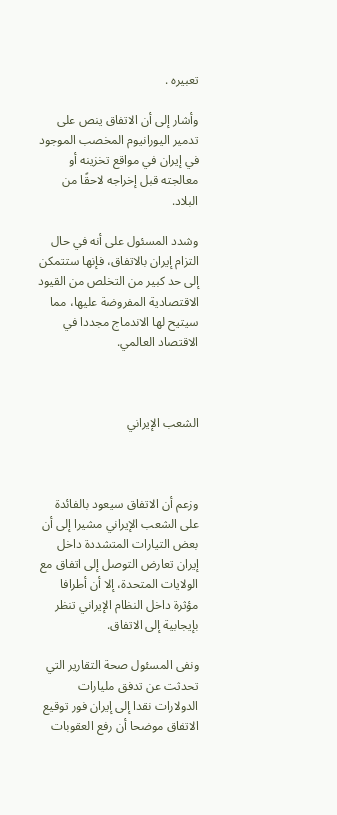تعبيره .

وأشار إلى أن الاتفاق ينص على تدمير اليورانيوم المخصب الموجود في إيران في مواقع تخزينه أو معالجته قبل إخراجه لاحقًا من البلاد.

وشدد المسئول على أنه في حال التزام إيران بالاتفاق، فإنها ستتمكن إلى حد كبير من التخلص من القيود الاقتصادية المفروضة عليها، مما سيتيح لها الاندماج مجددا في الاقتصاد العالمي.



الشعب الإيراني



وزعم أن الاتفاق سيعود بالفائدة على الشعب الإيراني مشيرا إلى أن بعض التيارات المتشددة داخل إيران تعارض التوصل إلى اتفاق مع الولايات المتحدة، إلا أن أطرافا مؤثرة داخل النظام الإيراني تنظر بإيجابية إلى الاتفاق.

ونفى المسئول صحة التقارير التي تحدثت عن تدفق مليارات الدولارات نقدا إلى إيران فور توقيع الاتفاق موضحا أن رفع العقوبات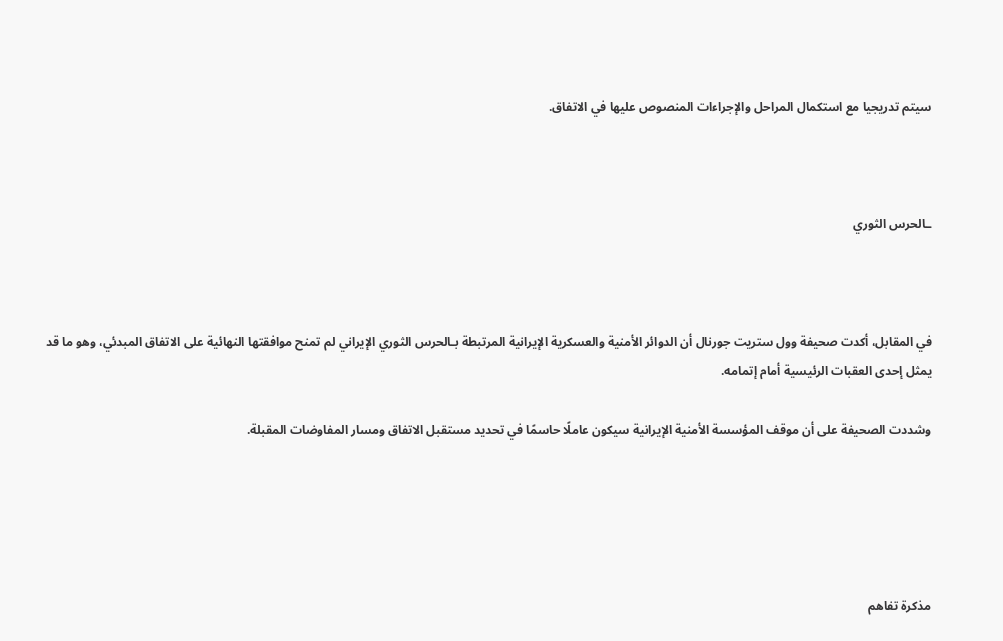سيتم تدريجيا مع استكمال المراحل والإجراءات المنصوص عليها في الاتفاق.



ـالحرس الثوري



في المقابل، أكدت صحيفة وول ستريت جورنال أن الدوائر الأمنية والعسكرية الإيرانية المرتبطة بـالحرس الثوري الإيراني لم تمنح موافقتها النهائية على الاتفاق المبدئي، وهو ما قد يمثل إحدى العقبات الرئيسية أمام إتمامه.

وشددت الصحيفة على أن موقف المؤسسة الأمنية الإيرانية سيكون عاملًا حاسمًا في تحديد مستقبل الاتفاق ومسار المفاوضات المقبلة.





مذكرة تفاهم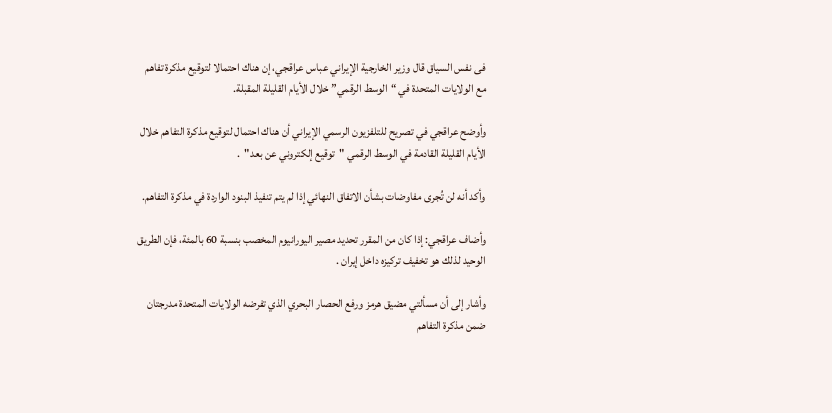فى نفس السياق قال وزير الخارجية الإيراني عباس عراقجي، إن هناك احتمالا لتوقيع مذكرة تفاهم مع الولايات المتحدة في “الوسط الرقمي” خلال الأيام القليلة المقبلة.

وأوضح عراقجي في تصريح للتلفزيون الرسمي الإيراني أن هناك احتمال لتوقيع مذكرة التفاهم خلال الأيام القليلة القادمة في الوسط الرقمي "توقيع إلكتروني عن بعد"  .

وأكد أنه لن تُجرى مفاوضات بشأن الاتفاق النهائي إذا لم يتم تنفيذ البنود الواردة في مذكرة التفاهم.

وأضاف عراقجي: إذا كان من المقرر تحديد مصير اليورانيوم المخصب بنسبة 60 بالمئة، فإن الطريق الوحيد لذلك هو تخفيف تركيزه داخل إيران .

وأشار إلى أن مسألتي مضيق هرمز ورفع الحصار البحري الذي تفرضه الولايات المتحدة مدرجتان ضمن مذكرة التفاهم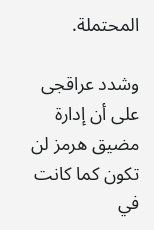المحتملة.

وشدد عراقجى على أن إدارة مضيق هرمز لن تكون كما كانت في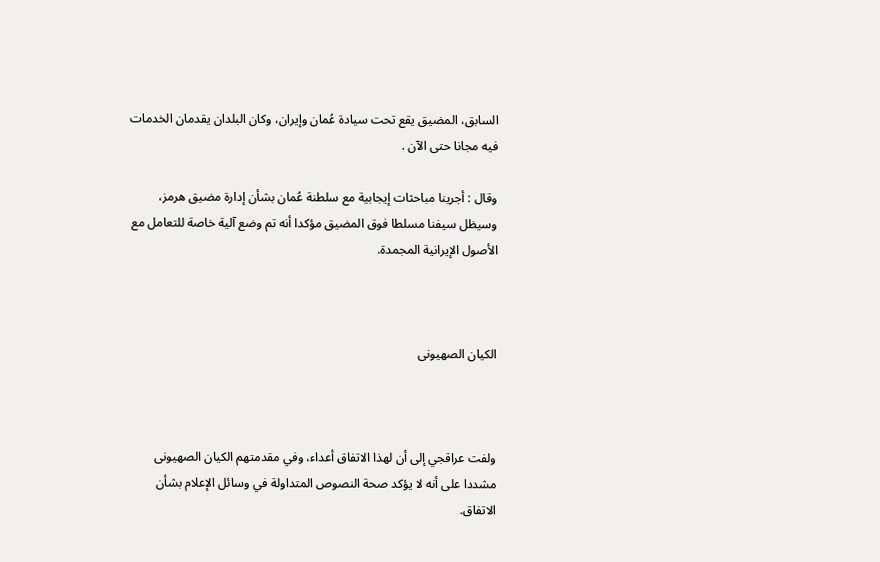السابق، المضيق يقع تحت سيادة عُمان وإيران، وكان البلدان يقدمان الخدمات فيه مجانا حتى الآن .

وقال : أجرينا مباحثات إيجابية مع سلطنة عُمان بشأن إدارة مضيق هرمز، وسيظل سيفنا مسلطا فوق المضيق مؤكدا أنه تم وضع آلية خاصة للتعامل مع الأصول الإيرانية المجمدة.



الكيان الصهيونى



ولفت عراقجي إلى أن لهذا الاتفاق أعداء، وفي مقدمتهم الكيان الصهيونى مشددا على أنه لا يؤكد صحة النصوص المتداولة في وسائل الإعلام بشأن الاتفاق.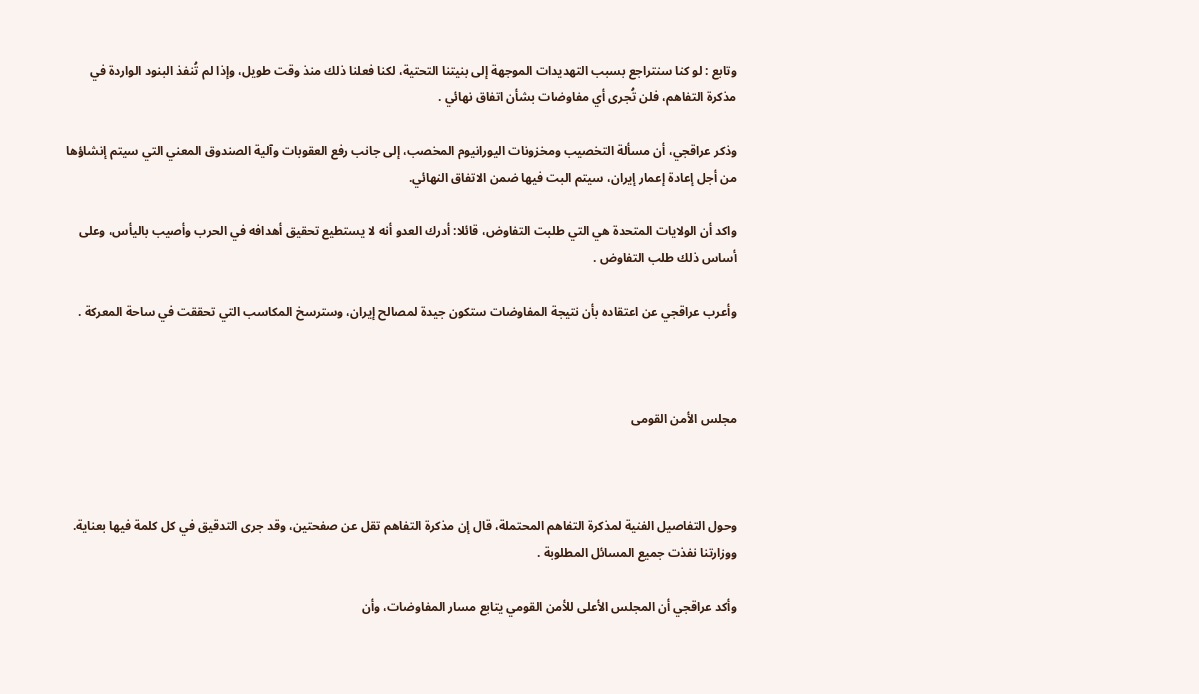وتابع : لو كنا سنتراجع بسبب التهديدات الموجهة إلى بنيتنا التحتية، لكنا فعلنا ذلك منذ وقت طويل، وإذا لم تُنفذ البنود الواردة في مذكرة التفاهم، فلن تُجرى أي مفاوضات بشأن اتفاق نهائي .

وذكر عراقجي، أن مسألة التخصيب ومخزونات اليورانيوم المخصب، إلى جانب رفع العقوبات وآلية الصندوق المعني التي سيتم إنشاؤها من أجل إعادة إعمار إيران، سيتم البت فيها ضمن الاتفاق النهائي.

واكد أن الولايات المتحدة هي التي طلبت التفاوض، قائلا: أدرك العدو أنه لا يستطيع تحقيق أهدافه في الحرب وأصيب باليأس، وعلى أساس ذلك طلب التفاوض .

وأعرب عراقجي عن اعتقاده بأن نتيجة المفاوضات ستكون جيدة لمصالح إيران، وسترسخ المكاسب التي تحققت في ساحة المعركة .



مجلس الأمن القومى



وحول التفاصيل الفنية لمذكرة التفاهم المحتملة، قال إن مذكرة التفاهم تقل عن صفحتين، وقد جرى التدقيق في كل كلمة فيها بعناية. ووزارتنا نفذت جميع المسائل المطلوبة .

وأكد عراقجي أن المجلس الأعلى للأمن القومي يتابع مسار المفاوضات، وأن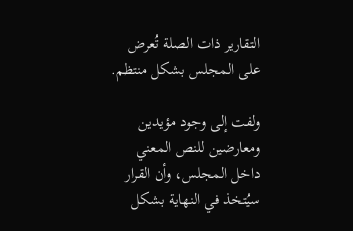التقارير ذات الصلة تُعرض على المجلس بشكل منتظم.

ولفت إلى وجود مؤيدين ومعارضين للنص المعني داخل المجلس، وأن القرار سيُتخذ في النهاية بشكل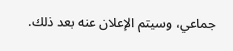جماعي، وسيتم الإعلان عنه بعد ذلك.